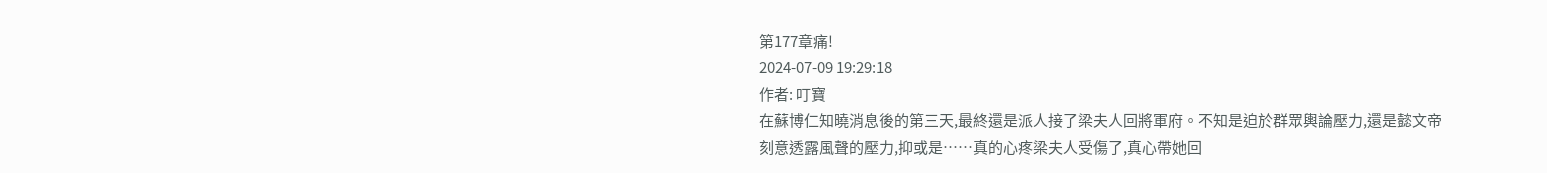第177章痛!
2024-07-09 19:29:18
作者: 叮寶
在蘇博仁知曉消息後的第三天,最終還是派人接了梁夫人回將軍府。不知是迫於群眾輿論壓力,還是懿文帝刻意透露風聲的壓力,抑或是……真的心疼梁夫人受傷了,真心帶她回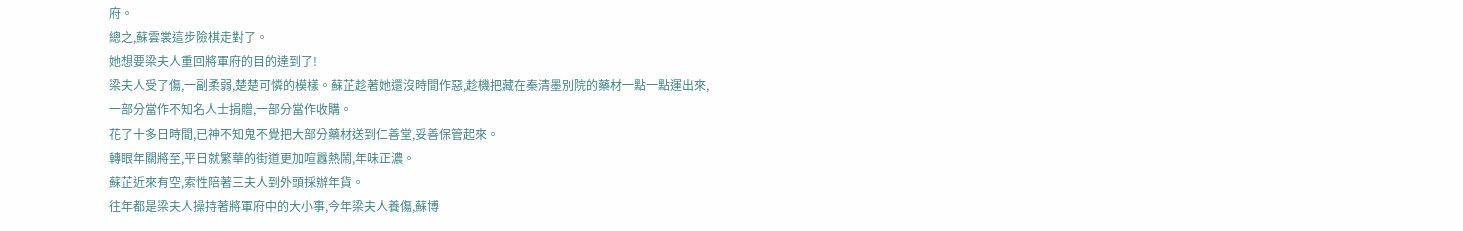府。
總之,蘇雲裳這步險棋走對了。
她想要梁夫人重回將軍府的目的達到了!
梁夫人受了傷,一副柔弱,楚楚可憐的模樣。蘇芷趁著她還沒時間作惡,趁機把藏在秦清墨別院的藥材一點一點運出來,一部分當作不知名人士捐贈,一部分當作收購。
花了十多日時間,已神不知鬼不覺把大部分藥材送到仁善堂,妥善保管起來。
轉眼年關將至,平日就繁華的街道更加喧囂熱鬧,年味正濃。
蘇芷近來有空,索性陪著三夫人到外頭採辦年貨。
往年都是梁夫人操持著將軍府中的大小事,今年梁夫人養傷,蘇博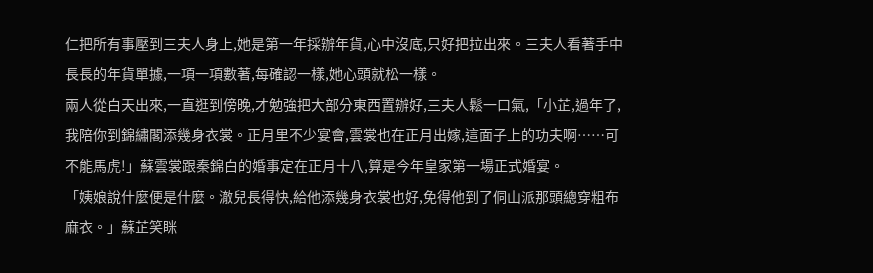仁把所有事壓到三夫人身上,她是第一年採辦年貨,心中沒底,只好把拉出來。三夫人看著手中長長的年貨單據,一項一項數著,每確認一樣,她心頭就松一樣。
兩人從白天出來,一直逛到傍晚,才勉強把大部分東西置辦好,三夫人鬆一口氣,「小芷,過年了,我陪你到錦繡閣添幾身衣裳。正月里不少宴會,雲裳也在正月出嫁,這面子上的功夫啊……可不能馬虎!」蘇雲裳跟秦錦白的婚事定在正月十八,算是今年皇家第一場正式婚宴。
「姨娘說什麼便是什麼。澈兒長得快,給他添幾身衣裳也好,免得他到了侗山派那頭總穿粗布麻衣。」蘇芷笑眯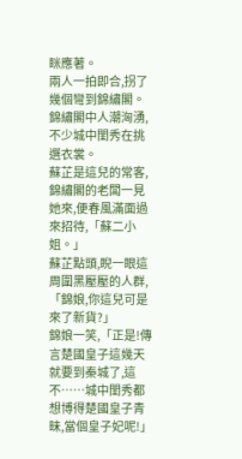眯應著。
兩人一拍即合,拐了幾個彎到錦繡閣。
錦繡閣中人潮洶湧,不少城中閨秀在挑選衣裳。
蘇芷是這兒的常客,錦繡閣的老闆一見她來,便春風滿面過來招待,「蘇二小姐。」
蘇芷點頭,睨一眼這周圍黑壓壓的人群,「錦娘,你這兒可是來了新貨?」
錦娘一笑,「正是!傳言楚國皇子這幾天就要到秦城了,這不……城中閨秀都想博得楚國皇子青昧,當個皇子妃呢!」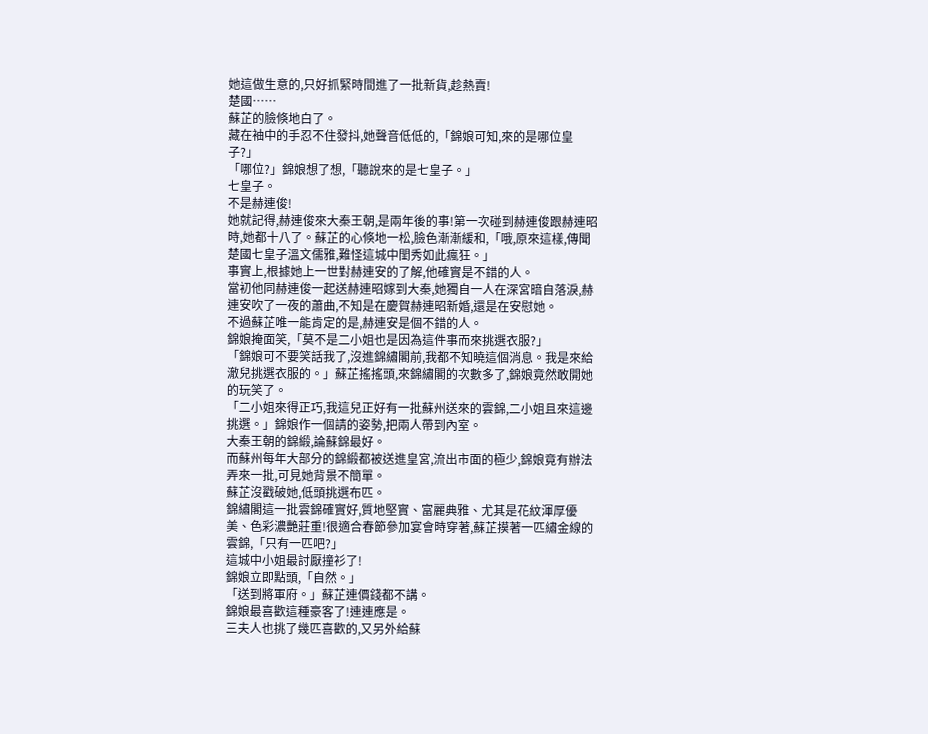她這做生意的,只好抓緊時間進了一批新貨,趁熱賣!
楚國……
蘇芷的臉倏地白了。
藏在袖中的手忍不住發抖,她聲音低低的,「錦娘可知,來的是哪位皇子?」
「哪位?」錦娘想了想,「聽說來的是七皇子。」
七皇子。
不是赫連俊!
她就記得,赫連俊來大秦王朝,是兩年後的事!第一次碰到赫連俊跟赫連昭時,她都十八了。蘇芷的心倏地一松,臉色漸漸緩和,「哦,原來這樣,傳聞楚國七皇子溫文儒雅,難怪這城中閨秀如此瘋狂。」
事實上,根據她上一世對赫連安的了解,他確實是不錯的人。
當初他同赫連俊一起送赫連昭嫁到大秦,她獨自一人在深宮暗自落淚,赫連安吹了一夜的蕭曲,不知是在慶賀赫連昭新婚,還是在安慰她。
不過蘇芷唯一能肯定的是,赫連安是個不錯的人。
錦娘掩面笑,「莫不是二小姐也是因為這件事而來挑選衣服?」
「錦娘可不要笑話我了,沒進錦繡閣前,我都不知曉這個消息。我是來給澈兒挑選衣服的。」蘇芷搖搖頭,來錦繡閣的次數多了,錦娘竟然敢開她的玩笑了。
「二小姐來得正巧,我這兒正好有一批蘇州送來的雲錦,二小姐且來這邊挑選。」錦娘作一個請的姿勢,把兩人帶到內室。
大秦王朝的錦緞,論蘇錦最好。
而蘇州每年大部分的錦緞都被送進皇宮,流出市面的極少,錦娘竟有辦法弄來一批,可見她背景不簡單。
蘇芷沒戳破她,低頭挑選布匹。
錦繡閣這一批雲錦確實好,質地堅實、富麗典雅、尤其是花紋渾厚優美、色彩濃艷莊重!很適合春節參加宴會時穿著,蘇芷摸著一匹繡金線的雲錦,「只有一匹吧?」
這城中小姐最討厭撞衫了!
錦娘立即點頭,「自然。」
「送到將軍府。」蘇芷連價錢都不講。
錦娘最喜歡這種豪客了!連連應是。
三夫人也挑了幾匹喜歡的,又另外給蘇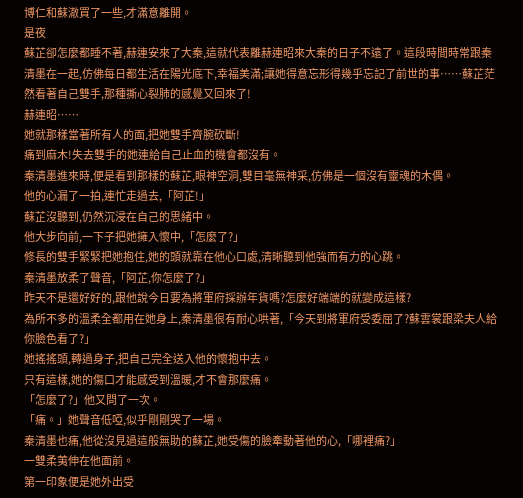博仁和蘇澈買了一些,才滿意離開。
是夜
蘇芷卻怎麼都睡不著,赫連安來了大秦,這就代表離赫連昭來大秦的日子不遠了。這段時間時常跟秦清墨在一起,仿佛每日都生活在陽光底下,幸福美滿;讓她得意忘形得幾乎忘記了前世的事……蘇芷茫然看著自己雙手,那種撕心裂肺的感覺又回來了!
赫連昭……
她就那樣當著所有人的面,把她雙手齊腕砍斷!
痛到麻木!失去雙手的她連給自己止血的機會都沒有。
秦清墨進來時,便是看到那樣的蘇芷,眼神空洞,雙目毫無神采,仿佛是一個沒有靈魂的木偶。
他的心漏了一拍,連忙走過去,「阿芷!」
蘇芷沒聽到,仍然沉浸在自己的思緒中。
他大步向前,一下子把她擁入懷中,「怎麼了?」
修長的雙手緊緊把她抱住,她的頭就靠在他心口處,清晰聽到他強而有力的心跳。
秦清墨放柔了聲音,「阿芷,你怎麼了?」
昨天不是還好好的,跟他說今日要為將軍府採辦年貨嗎?怎麼好端端的就變成這樣?
為所不多的溫柔全都用在她身上,秦清墨很有耐心哄著,「今天到將軍府受委屈了?蘇雲裳跟梁夫人給你臉色看了?」
她搖搖頭,轉過身子,把自己完全送入他的懷抱中去。
只有這樣,她的傷口才能感受到溫暖,才不會那麼痛。
「怎麼了?」他又問了一次。
「痛。」她聲音低啞,似乎剛剛哭了一場。
秦清墨也痛,他從沒見過這般無助的蘇芷,她受傷的臉牽動著他的心,「哪裡痛?」
一雙柔荑伸在他面前。
第一印象便是她外出受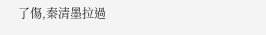了傷,秦清墨拉過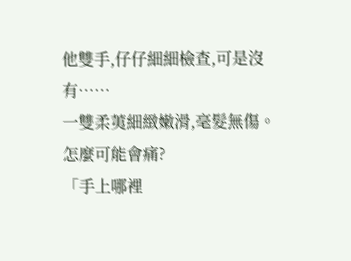他雙手,仔仔細細檢查,可是沒有……
一雙柔荑細緻嫩滑,毫髮無傷。
怎麼可能會痛?
「手上哪裡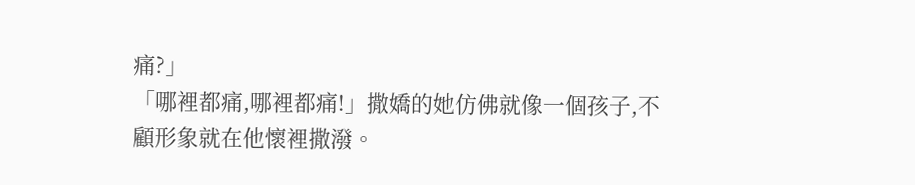痛?」
「哪裡都痛,哪裡都痛!」撒嬌的她仿佛就像一個孩子,不顧形象就在他懷裡撒潑。